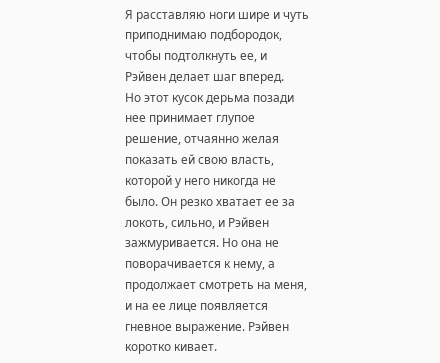Я расставляю ноги шире и чуть приподнимаю подбородок, чтобы подтолкнуть ее, и Рэйвен делает шаг вперед.
Но этот кусок дерьма позади нее принимает глупое решение, отчаянно желая показать ей свою власть, которой у него никогда не было. Он резко хватает ее за локоть, сильно, и Рэйвен зажмуривается. Но она не поворачивается к нему, а продолжает смотреть на меня, и на ее лице появляется гневное выражение. Рэйвен коротко кивает.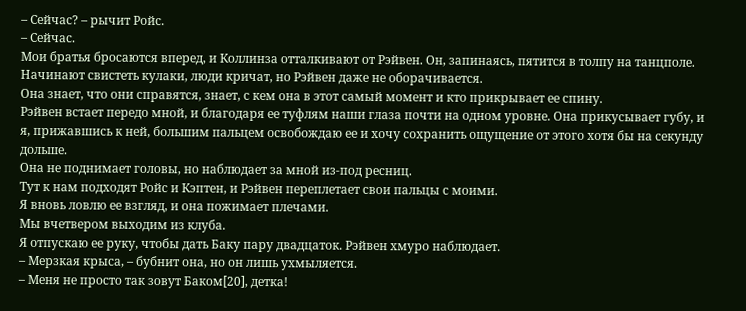– Сейчас? – рычит Ройс.
– Сейчас.
Мои братья бросаются вперед, и Коллинза отталкивают от Рэйвен. Он, запинаясь, пятится в толпу на танцполе.
Начинают свистеть кулаки, люди кричат, но Рэйвен даже не оборачивается.
Она знает, что они справятся, знает, с кем она в этот самый момент и кто прикрывает ее спину.
Рэйвен встает передо мной, и благодаря ее туфлям наши глаза почти на одном уровне. Она прикусывает губу, и я, прижавшись к ней, большим пальцем освобождаю ее и хочу сохранить ощущение от этого хотя бы на секунду дольше.
Она не поднимает головы, но наблюдает за мной из-под ресниц.
Тут к нам подходят Ройс и Кэптен, и Рэйвен переплетает свои пальцы с моими.
Я вновь ловлю ее взгляд, и она пожимает плечами.
Мы вчетвером выходим из клуба.
Я отпускаю ее руку, чтобы дать Баку пару двадцаток. Рэйвен хмуро наблюдает.
– Мерзкая крыса, – бубнит она, но он лишь ухмыляется.
– Меня не просто так зовут Баком[20], детка!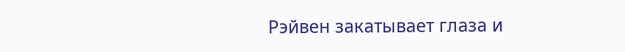Рэйвен закатывает глаза и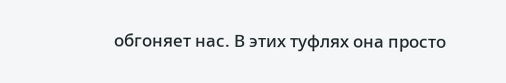обгоняет нас. В этих туфлях она просто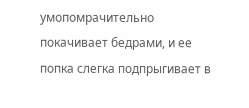умопомрачительно покачивает бедрами, и ее попка слегка подпрыгивает в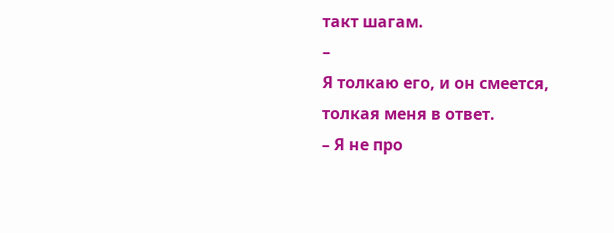такт шагам.
–
Я толкаю его, и он смеется, толкая меня в ответ.
– Я не про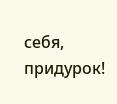себя, придурок!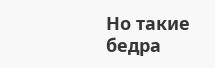Но такие бедра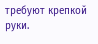требуют крепкой руки.